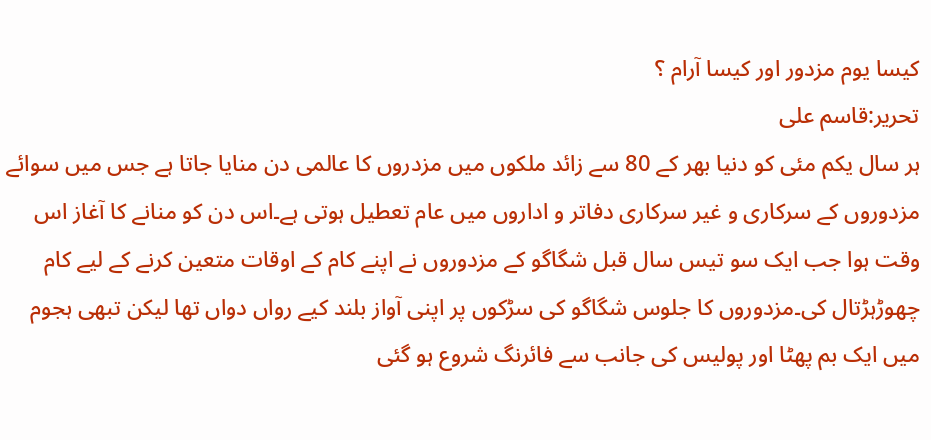کیسا یوم مزدور اور کیسا آرام ؟
تحریر:قاسم علی
ہر سال یکم مئی کو دنیا بھر کے 80 سے زائد ملکوں میں مزدروں کا عالمی دن منایا جاتا ہے جس میں سوائے مزدوروں کے سرکاری و غیر سرکاری دفاتر و اداروں میں عام تعطیل ہوتی ہے۔اس دن کو منانے کا آغاز اس وقت ہوا جب ایک سو تیس سال قبل شگاگو کے مزدوروں نے اپنے کام کے اوقات متعین کرنے کے لیے کام چھوڑہڑتال کی۔مزدوروں کا جلوس شگاگو کی سڑکوں پر اپنی آواز بلند کیے رواں دواں تھا لیکن تبھی ہجوم میں ایک بم پھٹا اور پولیس کی جانب سے فائرنگ شروع ہو گئی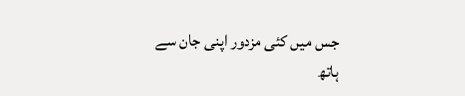جس میں کئی مزدور اپنی جان سے ہاتھ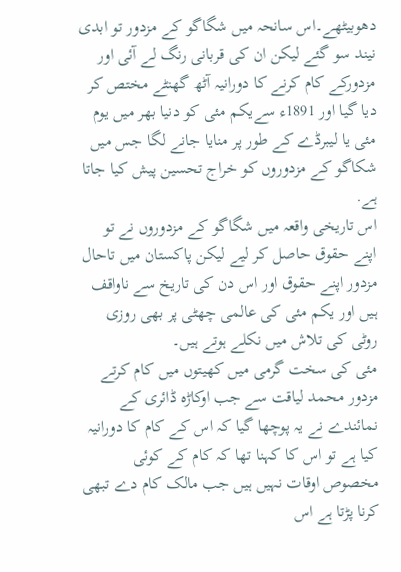دھوبیٹھے۔اس سانحہ میں شگاگو کے مزدور تو ابدی نیند سو گئے لیکن ان کی قربانی رنگ لے آئی اور مزدورکے کام کرنے کا دورانیہ آٹھ گھنٹے مختص کر دیا گیا اور 1891ء سےیکم مئی کو دنیا بھر میں یوم مئی یا لیبرڈے کے طور پر منایا جانے لگا جس میں شکاگو کے مزدوروں کو خراج تحسین پیش کیا جاتا ہے.
اس تاریخی واقعہ میں شگاگو کے مزدوروں نے تو اپنے حقوق حاصل کر لیے لیکن پاکستان میں تاحال مزدور اپنے حقوق اور اس دن کی تاریخ سے ناواقف ہیں اور یکم مئی کی عالمی چھٹی پر بھی روزی روٹی کی تلاش میں نکلے ہوتے ہیں۔
مئی کی سخت گرمی میں کھیتوں میں کام کرتے مزدور محمد لیاقت سے جب اوکاڑہ ڈائری کے نمائندے نے یہ پوچھا گیا کہ اس کے کام کا دورانیہ کیا ہے تو اس کا کہنا تھا کہ کام کے کوئی مخصوص اوقات نہیں ہیں جب مالک کام دے تبھی کرنا پڑتا ہے اس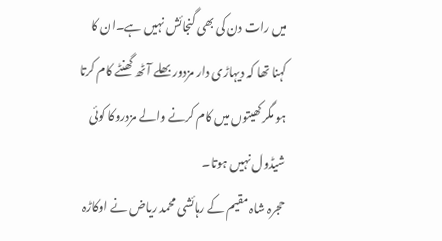میں رات دن کی بھی گنجائش نہیں ہے۔ان کا کہنا تھا کہ دیہاڑی دار مزدور بھلے آٹھ گھنٹے کام کرتا ہو مگر کھیتوں میں کام کرنے والے مزدروکا کوئی شیڈول نہیں ہوتا۔
حجرہ شاہ مقیم کے رہائشی محمد ریاض نے اوکاڑہ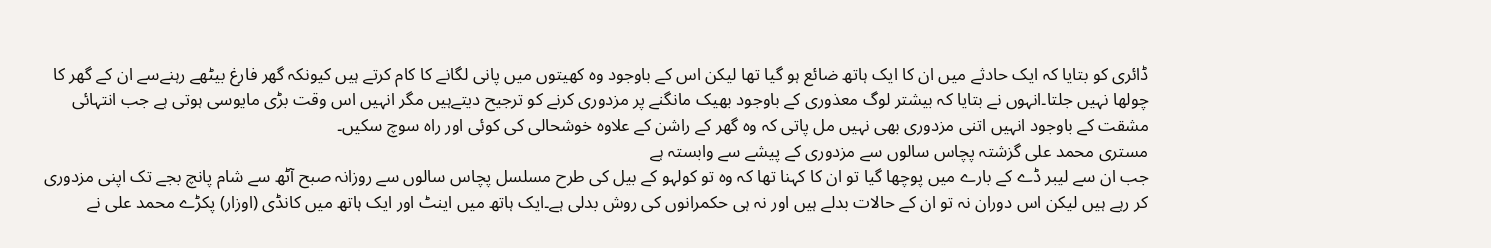ڈائری کو بتایا کہ ایک حادثے میں ان کا ایک ہاتھ ضائع ہو گیا تھا لیکن اس کے باوجود وہ کھیتوں میں پانی لگانے کا کام کرتے ہیں کیونکہ گھر فارغ بیٹھے رہنےسے ان کے گھر کا چولھا نہیں جلتا۔انہوں نے بتایا کہ بیشتر لوگ معذوری کے باوجود بھیک مانگنے پر مزدوری کرنے کو ترجیح دیتےہیں مگر انہیں اس وقت بڑی مایوسی ہوتی ہے جب انتہائی مشقت کے باوجود انہیں اتنی مزدوری بھی نہیں مل پاتی کہ وہ گھر کے راشن کے علاوہ خوشحالی کی کوئی اور راہ سوچ سکیں۔
مستری محمد علی گزشتہ پچاس سالوں سے مزدوری کے پیشے سے وابستہ ہے
جب ان سے لیبر ڈے کے بارے میں پوچھا گیا تو ان کا کہنا تھا کہ وہ تو کولہو کے بیل کی طرح مسلسل پچاس سالوں سے روزانہ صبح آٹھ سے شام پانچ بجے تک اپنی مزدوری کر رہے ہیں لیکن اس دوران نہ تو ان کے حالات بدلے ہیں اور نہ ہی حکمرانوں کی روش بدلی ہے۔ایک ہاتھ میں اینٹ اور ایک ہاتھ میں کانڈی (اوزار) پکڑے محمد علی نے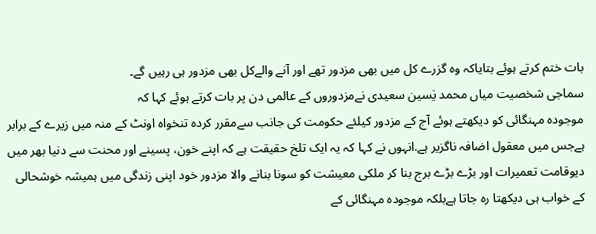بات ختم کرتے ہوئے بتایاکہ وہ گزرے کل میں بھی مزدور تھے اور آنے والےکل بھی مزدور ہی رہیں گے۔
سماجی شخصیت میاں محمد یٰسین سعیدی نےمزدوروں کے عالمی دن پر بات کرتے ہوئے کہا کہ
موجودہ مہنگائی کو دیکھتے ہوئے آج کے مزدور کیلئے حکومت کی جانب سےمقرر کردہ تنخواہ اونٹ کے منہ میں زیرے کے برابر ہےجس میں معقول اضافہ ناگزیر ہے.انہوں نے کہا کہ یہ ایک تلخ حقیقت ہے کہ اپنے خون، پسینے اور محنت سے دنیا بھر میں دیوقامت تعمیرات اور بڑے بڑے برج بنا کر ملکی معیشت کو سونا بنانے والا مزدور خود اپنی زندگی میں ہمیشہ خوشحالی کے خواب ہی دیکھتا رہ جاتا ہےبلکہ موجودہ مہنگائی کے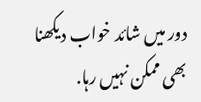دور میں شائد خواب دیکھنا بھی ممکن نہیں رہا.